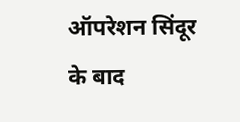ऑपरेशन सिंदूर के बाद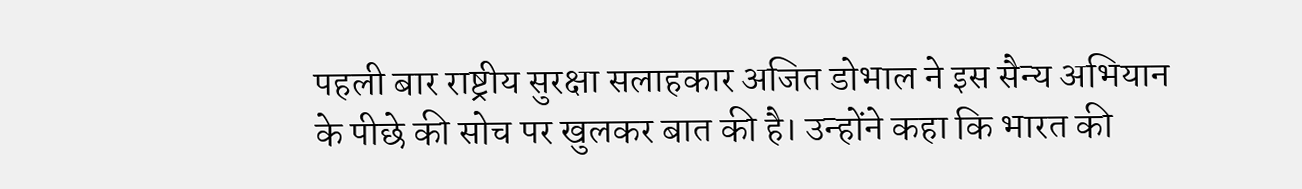पहली बार राष्ट्रीय सुरक्षा सलाहकार अजित डोभाल ने इस सैन्य अभियान के पीछे की सोच पर खुलकर बात की है। उन्होंने कहा कि भारत की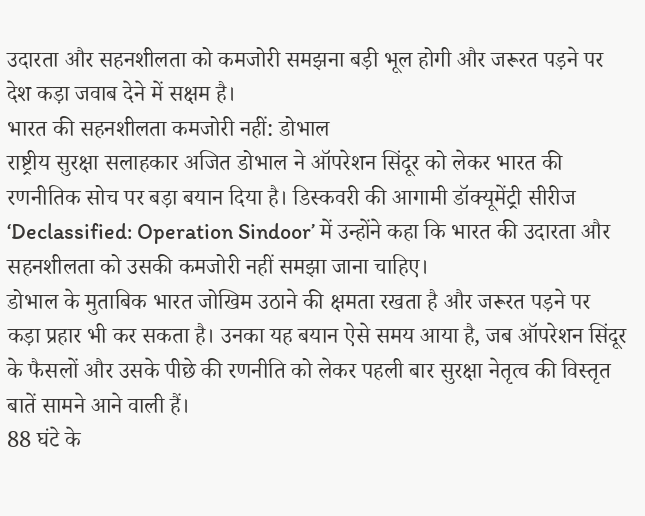उदारता और सहनशीलता को कमजोरी समझना बड़ी भूल होगी और जरूरत पड़ने पर देश कड़ा जवाब देने में सक्षम है।
भारत की सहनशीलता कमजोरी नहीं: डोभाल
राष्ट्रीय सुरक्षा सलाहकार अजित डोभाल ने ऑपरेशन सिंदूर को लेकर भारत की रणनीतिक सोच पर बड़ा बयान दिया है। डिस्कवरी की आगामी डॉक्यूमेंट्री सीरीज ‘Declassified: Operation Sindoor’ में उन्होंने कहा कि भारत की उदारता और सहनशीलता को उसकी कमजोरी नहीं समझा जाना चाहिए।
डोभाल के मुताबिक भारत जोखिम उठाने की क्षमता रखता है और जरूरत पड़ने पर कड़ा प्रहार भी कर सकता है। उनका यह बयान ऐसे समय आया है, जब ऑपरेशन सिंदूर के फैसलों और उसके पीछे की रणनीति को लेकर पहली बार सुरक्षा नेतृत्व की विस्तृत बातें सामने आने वाली हैं।
88 घंटे के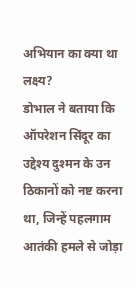अभियान का क्या था लक्ष्य?
डोभाल ने बताया कि ऑपरेशन सिंदूर का उद्देश्य दुश्मन के उन ठिकानों को नष्ट करना था, जिन्हें पहलगाम आतंकी हमले से जोड़ा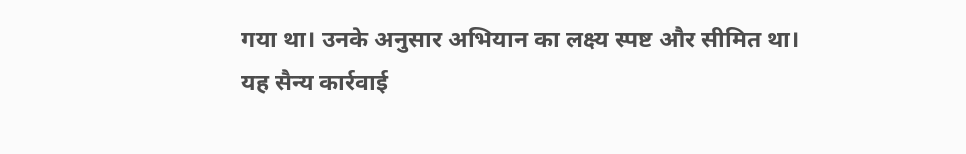गया था। उनके अनुसार अभियान का लक्ष्य स्पष्ट और सीमित था।
यह सैन्य कार्रवाई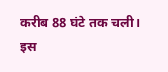करीब 88 घंटे तक चली। इस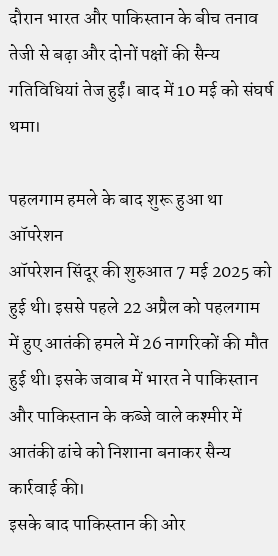दौरान भारत और पाकिस्तान के बीच तनाव तेजी से बढ़ा और दोनों पक्षों की सैन्य गतिविधियां तेज हुईं। बाद में 10 मई को संघर्ष थमा।

पहलगाम हमले के बाद शुरू हुआ था ऑपरेशन
ऑपरेशन सिंदूर की शुरुआत 7 मई 2025 को हुई थी। इससे पहले 22 अप्रैल को पहलगाम में हुए आतंकी हमले में 26 नागरिकों की मौत हुई थी। इसके जवाब में भारत ने पाकिस्तान और पाकिस्तान के कब्जे वाले कश्मीर में आतंकी ढांचे को निशाना बनाकर सैन्य कार्रवाई की।
इसके बाद पाकिस्तान की ओर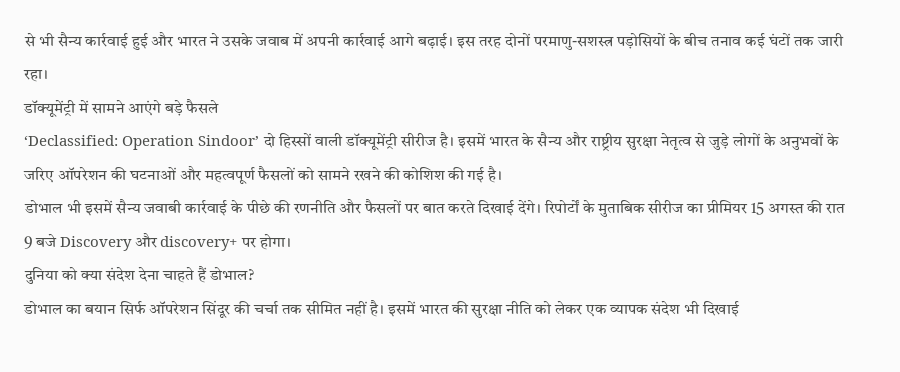से भी सैन्य कार्रवाई हुई और भारत ने उसके जवाब में अपनी कार्रवाई आगे बढ़ाई। इस तरह दोनों परमाणु-सशस्त्र पड़ोसियों के बीच तनाव कई घंटों तक जारी रहा।
डॉक्यूमेंट्री में सामने आएंगे बड़े फैसले
‘Declassified: Operation Sindoor’ दो हिस्सों वाली डॉक्यूमेंट्री सीरीज है। इसमें भारत के सैन्य और राष्ट्रीय सुरक्षा नेतृत्व से जुड़े लोगों के अनुभवों के जरिए ऑपरेशन की घटनाओं और महत्वपूर्ण फैसलों को सामने रखने की कोशिश की गई है।
डोभाल भी इसमें सैन्य जवाबी कार्रवाई के पीछे की रणनीति और फैसलों पर बात करते दिखाई देंगे। रिपोर्टों के मुताबिक सीरीज का प्रीमियर 15 अगस्त की रात 9 बजे Discovery और discovery+ पर होगा।
दुनिया को क्या संदेश देना चाहते हैं डोभाल?
डोभाल का बयान सिर्फ ऑपरेशन सिंदूर की चर्चा तक सीमित नहीं है। इसमें भारत की सुरक्षा नीति को लेकर एक व्यापक संदेश भी दिखाई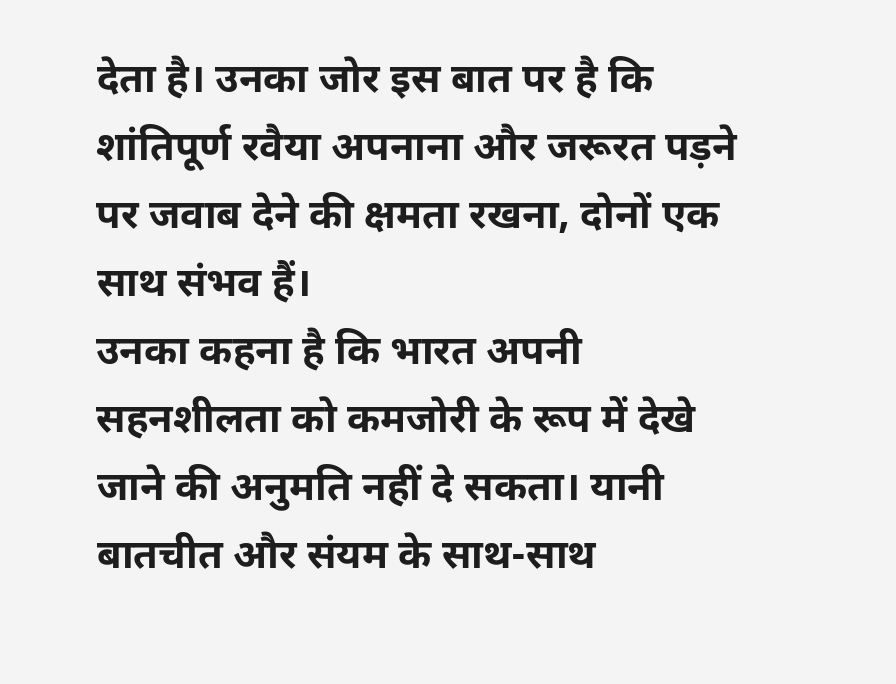देता है। उनका जोर इस बात पर है कि शांतिपूर्ण रवैया अपनाना और जरूरत पड़ने पर जवाब देने की क्षमता रखना, दोनों एक साथ संभव हैं।
उनका कहना है कि भारत अपनी सहनशीलता को कमजोरी के रूप में देखे जाने की अनुमति नहीं दे सकता। यानी बातचीत और संयम के साथ-साथ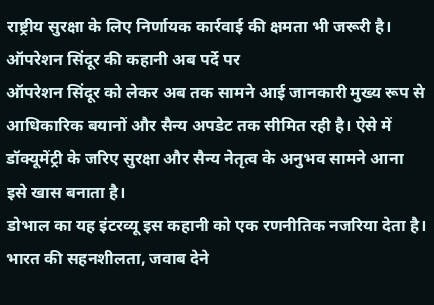राष्ट्रीय सुरक्षा के लिए निर्णायक कार्रवाई की क्षमता भी जरूरी है।
ऑपरेशन सिंदूर की कहानी अब पर्दे पर
ऑपरेशन सिंदूर को लेकर अब तक सामने आई जानकारी मुख्य रूप से आधिकारिक बयानों और सैन्य अपडेट तक सीमित रही है। ऐसे में डॉक्यूमेंट्री के जरिए सुरक्षा और सैन्य नेतृत्व के अनुभव सामने आना इसे खास बनाता है।
डोभाल का यह इंटरव्यू इस कहानी को एक रणनीतिक नजरिया देता है। भारत की सहनशीलता, जवाब देने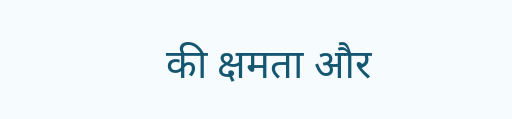की क्षमता और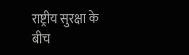राष्ट्रीय सुरक्षा के बीच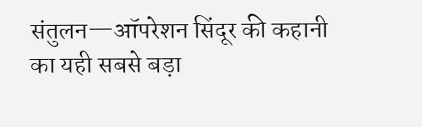संतुलन—ऑपरेशन सिंदूर की कहानी का यही सबसे बड़ा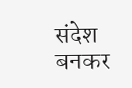संदेश बनकर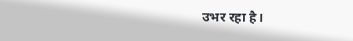उभर रहा है।